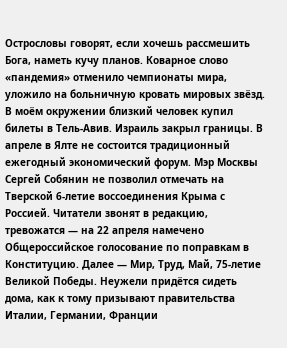Острословы говорят, если хочешь рассмешить Бога, наметь кучу планов. Коварное слово «пандемия» отменило чемпионаты мира, уложило на больничную кровать мировых звёзд. В моём окружении близкий человек купил билеты в Тель-Авив. Израиль закрыл границы. В апреле в Ялте не состоится традиционный ежегодный экономический форум. Мэр Москвы Сергей Собянин не позволил отмечать на Тверской 6-летие воссоединения Крыма с Россией. Читатели звонят в редакцию, тревожатся — на 22 апреля намечено Общероссийское голосование по поправкам в Конституцию. Далее — Мир, Труд, Май, 75-летие Великой Победы. Неужели придётся сидеть дома, как к тому призывают правительства Италии, Германии, Франции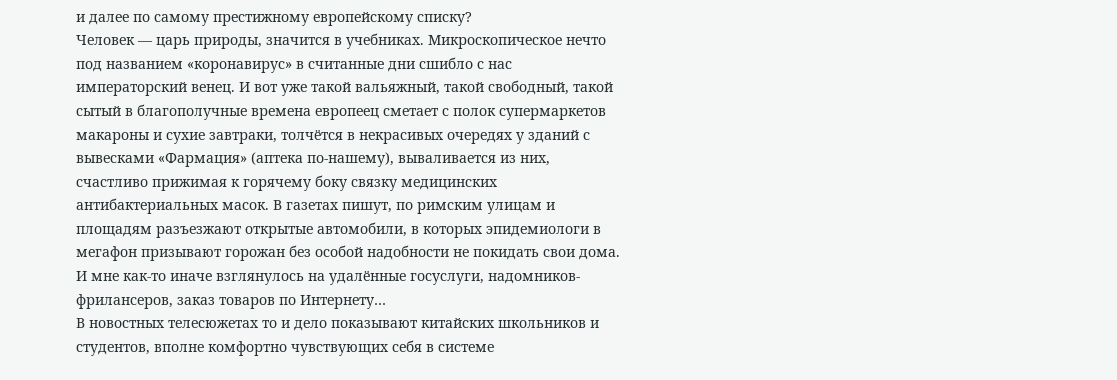и далее по самому престижному европейскому списку?
Человек — царь природы, значится в учебниках. Микроскопическое нечто под названием «коронавирус» в считанные дни сшибло с нас императорский венец. И вот уже такой вальяжный, такой свободный, такой сытый в благополучные времена европеец сметает с полок супермаркетов макароны и сухие завтраки, толчётся в некрасивых очередях у зданий с вывесками «Фармация» (аптека по-нашему), вываливается из них, счастливо прижимая к горячему боку связку медицинских антибактериальных масок. В газетах пишут, по римским улицам и площадям разъезжают открытые автомобили, в которых эпидемиологи в мегафон призывают горожан без особой надобности не покидать свои дома. И мне как-то иначе взглянулось на удалённые госуслуги, надомников-фрилансеров, заказ товаров по Интернету…
В новостных телесюжетах то и дело показывают китайских школьников и студентов, вполне комфортно чувствующих себя в системе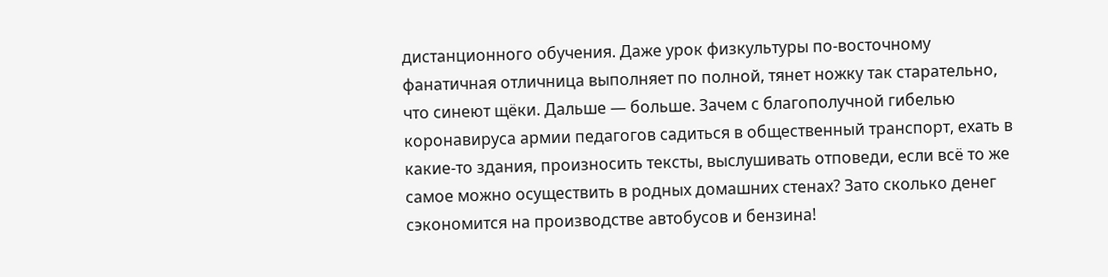дистанционного обучения. Даже урок физкультуры по-восточному фанатичная отличница выполняет по полной, тянет ножку так старательно, что синеют щёки. Дальше — больше. Зачем с благополучной гибелью коронавируса армии педагогов садиться в общественный транспорт, ехать в какие-то здания, произносить тексты, выслушивать отповеди, если всё то же самое можно осуществить в родных домашних стенах? Зато сколько денег сэкономится на производстве автобусов и бензина!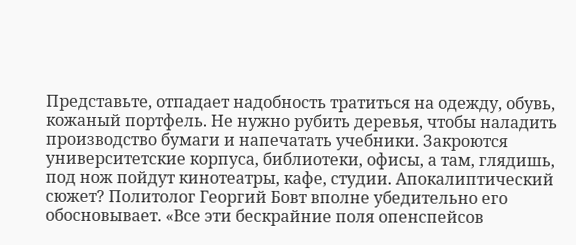Представьте, отпадает надобность тратиться на одежду, обувь, кожаный портфель. Не нужно рубить деревья, чтобы наладить производство бумаги и напечатать учебники. Закроются университетские корпуса, библиотеки, офисы, а там, глядишь, под нож пойдут кинотеатры, кафе, студии. Апокалиптический сюжет? Политолог Георгий Бовт вполне убедительно его обосновывает. «Все эти бескрайние поля опенспейсов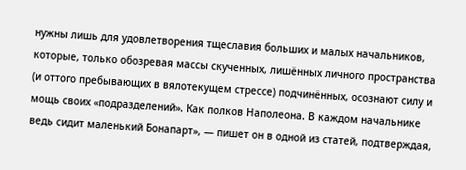нужны лишь для удовлетворения тщеславия больших и малых начальников, которые, только обозревая массы скученных, лишённых личного пространства (и оттого пребывающих в вялотекущем стрессе) подчинённых, осознают силу и мощь своих «подразделений». Как полков Наполеона. В каждом начальнике ведь сидит маленький Бонапарт», — пишет он в одной из статей, подтверждая,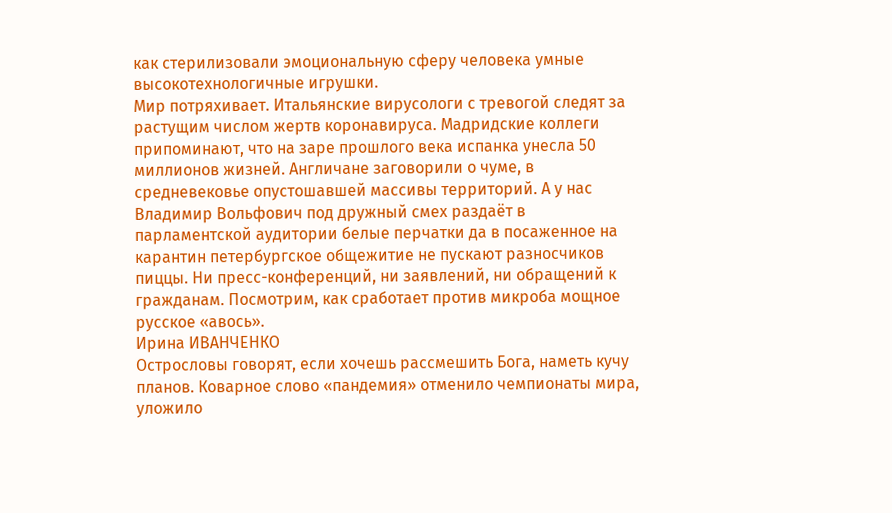как стерилизовали эмоциональную сферу человека умные высокотехнологичные игрушки.
Мир потряхивает. Итальянские вирусологи с тревогой следят за растущим числом жертв коронавируса. Мадридские коллеги припоминают, что на заре прошлого века испанка унесла 50 миллионов жизней. Англичане заговорили о чуме, в средневековье опустошавшей массивы территорий. А у нас Владимир Вольфович под дружный смех раздаёт в парламентской аудитории белые перчатки да в посаженное на карантин петербургское общежитие не пускают разносчиков пиццы. Ни пресс-конференций, ни заявлений, ни обращений к гражданам. Посмотрим, как сработает против микроба мощное русское «авось».
Ирина ИВАНЧЕНКО
Острословы говорят, если хочешь рассмешить Бога, наметь кучу планов. Коварное слово «пандемия» отменило чемпионаты мира, уложило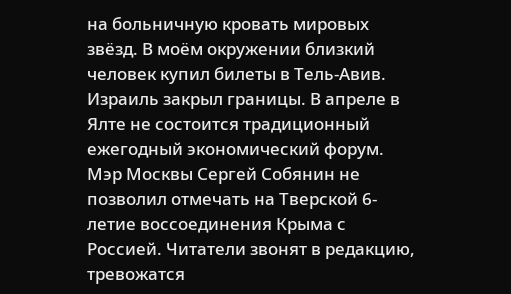на больничную кровать мировых звёзд. В моём окружении близкий человек купил билеты в Тель-Авив. Израиль закрыл границы. В апреле в Ялте не состоится традиционный ежегодный экономический форум. Мэр Москвы Сергей Собянин не позволил отмечать на Тверской 6-летие воссоединения Крыма с Россией. Читатели звонят в редакцию, тревожатся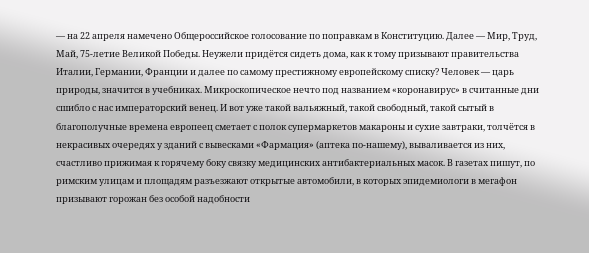— на 22 апреля намечено Общероссийское голосование по поправкам в Конституцию. Далее — Мир, Труд, Май, 75-летие Великой Победы. Неужели придётся сидеть дома, как к тому призывают правительства Италии, Германии, Франции и далее по самому престижному европейскому списку? Человек — царь природы, значится в учебниках. Микроскопическое нечто под названием «коронавирус» в считанные дни сшибло с нас императорский венец. И вот уже такой вальяжный, такой свободный, такой сытый в благополучные времена европеец сметает с полок супермаркетов макароны и сухие завтраки, толчётся в некрасивых очередях у зданий с вывесками «Фармация» (аптека по-нашему), вываливается из них, счастливо прижимая к горячему боку связку медицинских антибактериальных масок. В газетах пишут, по римским улицам и площадям разъезжают открытые автомобили, в которых эпидемиологи в мегафон призывают горожан без особой надобности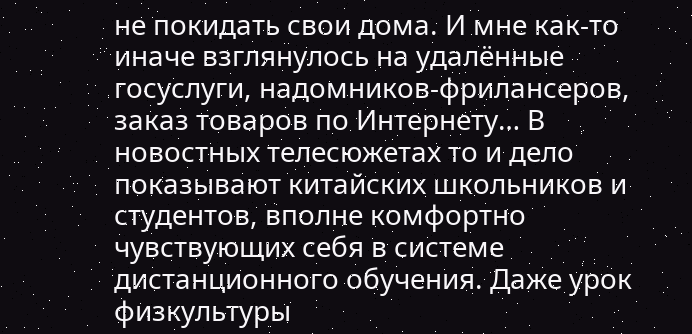не покидать свои дома. И мне как-то иначе взглянулось на удалённые госуслуги, надомников-фрилансеров, заказ товаров по Интернету… В новостных телесюжетах то и дело показывают китайских школьников и студентов, вполне комфортно чувствующих себя в системе дистанционного обучения. Даже урок физкультуры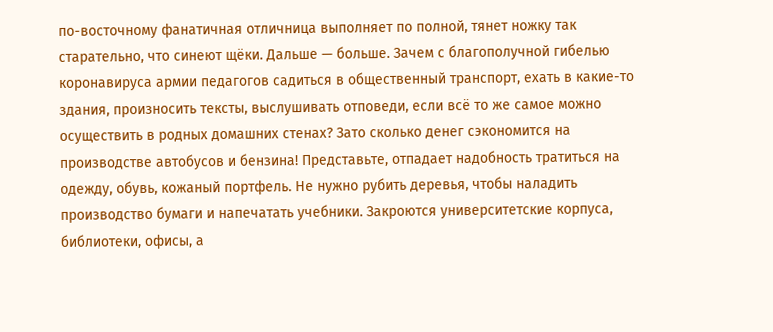по-восточному фанатичная отличница выполняет по полной, тянет ножку так старательно, что синеют щёки. Дальше — больше. Зачем с благополучной гибелью коронавируса армии педагогов садиться в общественный транспорт, ехать в какие-то здания, произносить тексты, выслушивать отповеди, если всё то же самое можно осуществить в родных домашних стенах? Зато сколько денег сэкономится на производстве автобусов и бензина! Представьте, отпадает надобность тратиться на одежду, обувь, кожаный портфель. Не нужно рубить деревья, чтобы наладить производство бумаги и напечатать учебники. Закроются университетские корпуса, библиотеки, офисы, а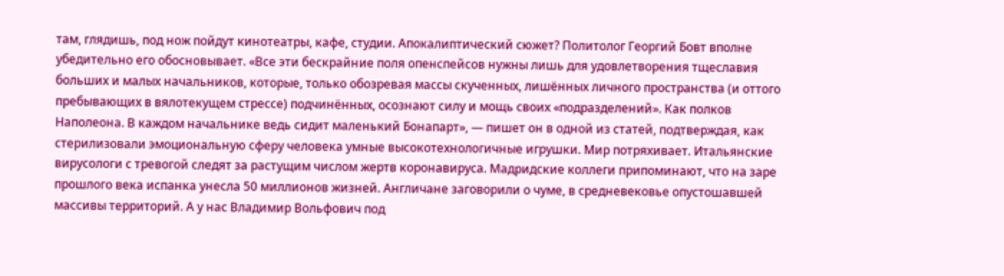там, глядишь, под нож пойдут кинотеатры, кафе, студии. Апокалиптический сюжет? Политолог Георгий Бовт вполне убедительно его обосновывает. «Все эти бескрайние поля опенспейсов нужны лишь для удовлетворения тщеславия больших и малых начальников, которые, только обозревая массы скученных, лишённых личного пространства (и оттого пребывающих в вялотекущем стрессе) подчинённых, осознают силу и мощь своих «подразделений». Как полков Наполеона. В каждом начальнике ведь сидит маленький Бонапарт», — пишет он в одной из статей, подтверждая, как стерилизовали эмоциональную сферу человека умные высокотехнологичные игрушки. Мир потряхивает. Итальянские вирусологи с тревогой следят за растущим числом жертв коронавируса. Мадридские коллеги припоминают, что на заре прошлого века испанка унесла 50 миллионов жизней. Англичане заговорили о чуме, в средневековье опустошавшей массивы территорий. А у нас Владимир Вольфович под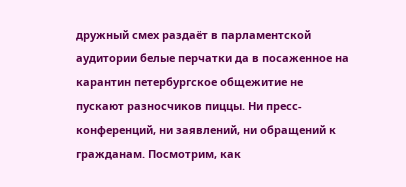дружный смех раздаёт в парламентской аудитории белые перчатки да в посаженное на карантин петербургское общежитие не пускают разносчиков пиццы. Ни пресс-конференций, ни заявлений, ни обращений к гражданам. Посмотрим, как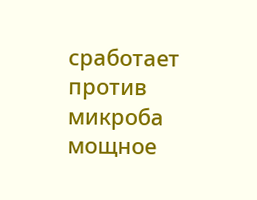сработает против микроба мощное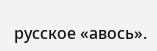русское «авось».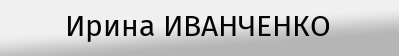Ирина ИВАНЧЕНКО